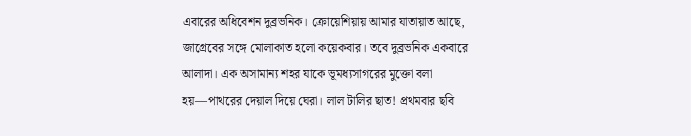এবারের অধিবেশন দুব্রভনিক। ক্রোয়েশিয়ায় আমার যাতায়াত আছে, জাগ্রেবের সঙ্গে মোলাকাত হলো কয়েকবার। তবে দুব্রভনিক একবারে আলাদা। এক অসামান্য শহর যাকে ভূমধ্যসাগরের মুক্তো বলা হয়—পাথরের দেয়াল দিয়ে ঘেরা। লাল টালির ছাত! প্রথমবার ছবি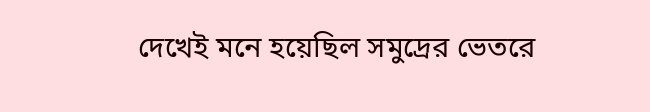দেখেই মনে হয়েছিল সমুদ্রের ভেতরে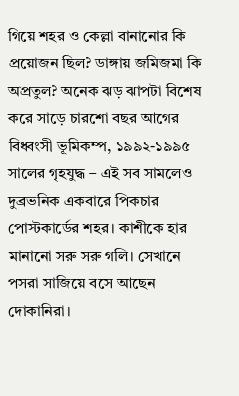গিয়ে শহর ও কেল্লা বানানোর কি প্রয়োজন ছিল? ডাঙ্গায় জমিজমা কি অপ্রতুল? অনেক ঝড় ঝাপটা বিশেষ করে সাড়ে চারশো বছর আগের বিধ্বংসী ভূমিকম্প, ১৯৯২-১৯৯৫ সালের গৃহযুদ্ধ – এই সব সামলেও দুব্রভনিক একবারে পিকচার পোস্টকার্ডের শহর। কাশীকে হার মানানো সরু সরু গলি। সেখানে পসরা সাজিয়ে বসে আছেন দোকানিরা।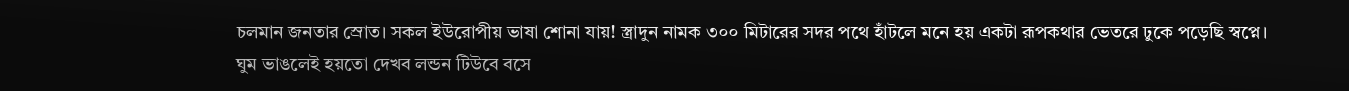চলমান জনতার স্রোত। সকল ইউরোপীয় ভাষা শোনা যায়! স্ত্রাদুন নামক ৩০০ মিটারের সদর পথে হাঁটলে মনে হয় একটা রূপকথার ভেতরে ঢুকে পড়েছি স্বপ্নে। ঘুম ভাঙলেই হয়তো দেখব লন্ডন টিউবে বসে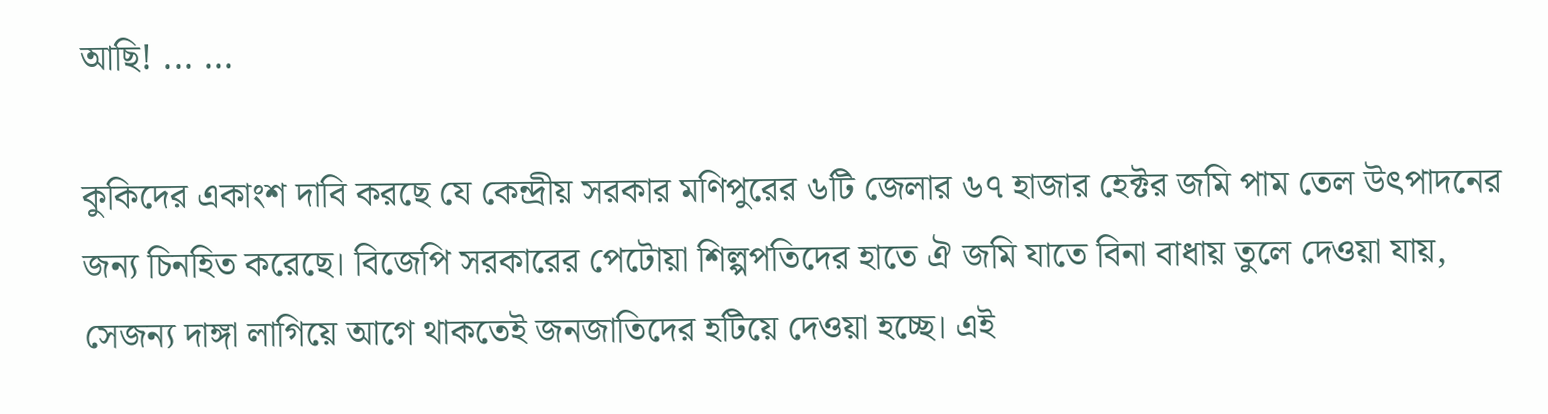আছি! ... ...

কুকিদের একাংশ দাবি করছে যে কেন্দ্রীয় সরকার মণিপুরের ৬টি জেলার ৬৭ হাজার হেক্টর জমি পাম তেল উৎপাদনের জন্য চিনহিত করেছে। বিজেপি সরকারের পেটোয়া শিল্পপতিদের হাতে ঐ জমি যাতে বিনা বাধায় তুলে দেওয়া যায়, সেজন্য দাঙ্গা লাগিয়ে আগে থাকতেই জনজাতিদের হটিয়ে দেওয়া হচ্ছে। এই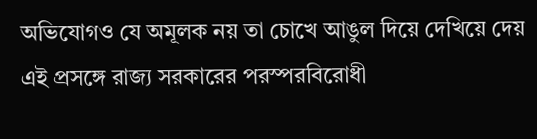অভিযোগও যে অমূলক নয় তা চোখে আঙুল দিয়ে দেখিয়ে দেয় এই প্রসঙ্গে রাজ্য সরকারের পরস্পরবিরোধী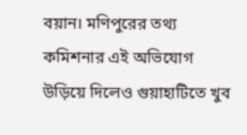বয়ান। মণিপুরের তথ্য কমিশনার এই অভিযোগ উড়িয়ে দিলেও গুয়াহাটিতে খুব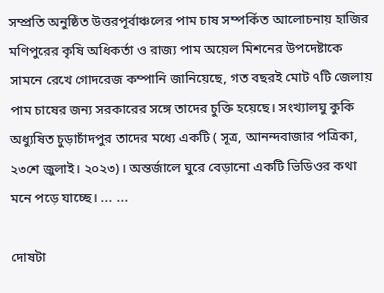সম্প্রতি অনুষ্ঠিত উত্তরপূর্বাঞ্চলের পাম চাষ সম্পর্কিত আলোচনায় হাজির মণিপুরের কৃষি অধিকর্তা ও রাজ্য পাম অয়েল মিশনের উপদেষ্টাকে সামনে রেখে গোদরেজ কম্পানি জানিয়েছে, গত বছরই মোট ৭টি জেলায় পাম চাষের জন্য সরকারের সঙ্গে তাদের চুক্তি হয়েছে। সংখ্যালঘু কুকি অধ্যুষিত চুড়াচাঁদপুর তাদের মধ্যে একটি ( সূত্র, আনন্দবাজার পত্রিকা, ২৩শে জুলাই। ২০২৩)। অন্তর্জালে ঘুরে বেড়ানো একটি ভিডিওর কথা মনে পড়ে যাচ্ছে। ... ...

দোষটা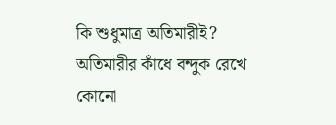কি শুধুমাত্র অতিমারীই? অতিমারীর কাঁধে বন্দুক রেখে কোনো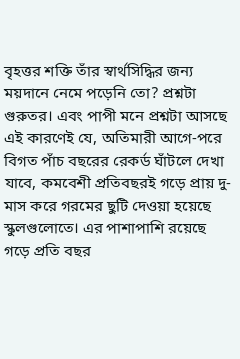বৃহত্তর শক্তি তাঁর স্বার্থসিদ্ধির জন্য ময়দানে নেমে পড়েনি তো? প্রশ্নটা গুরুতর। এবং পাপী মনে প্রশ্নটা আসছে এই কারণেই যে, অতিমারী আগে-পরে বিগত পাঁচ বছরের রেকর্ড ঘাঁটলে দেখা যাবে, কমবেশী প্রতিবছরই গড়ে প্রায় দু-মাস করে গরমের ছুটি দেওয়া হয়েছে স্কুলগুলোতে। এর পাশাপাশি রয়েছে গড়ে প্রতি বছর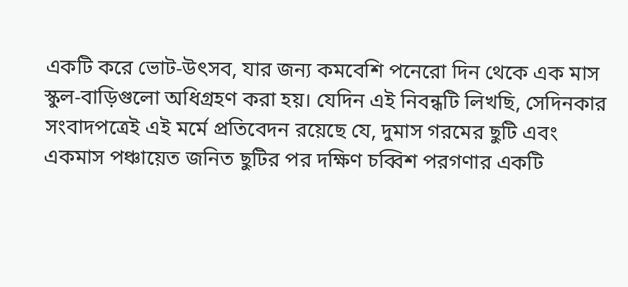একটি করে ভোট-উৎসব, যার জন্য কমবেশি পনেরো দিন থেকে এক মাস স্কুল-বাড়িগুলো অধিগ্রহণ করা হয়। যেদিন এই নিবন্ধটি লিখছি, সেদিনকার সংবাদপত্রেই এই মর্মে প্রতিবেদন রয়েছে যে, দুমাস গরমের ছুটি এবং একমাস পঞ্চায়েত জনিত ছুটির পর দক্ষিণ চব্বিশ পরগণার একটি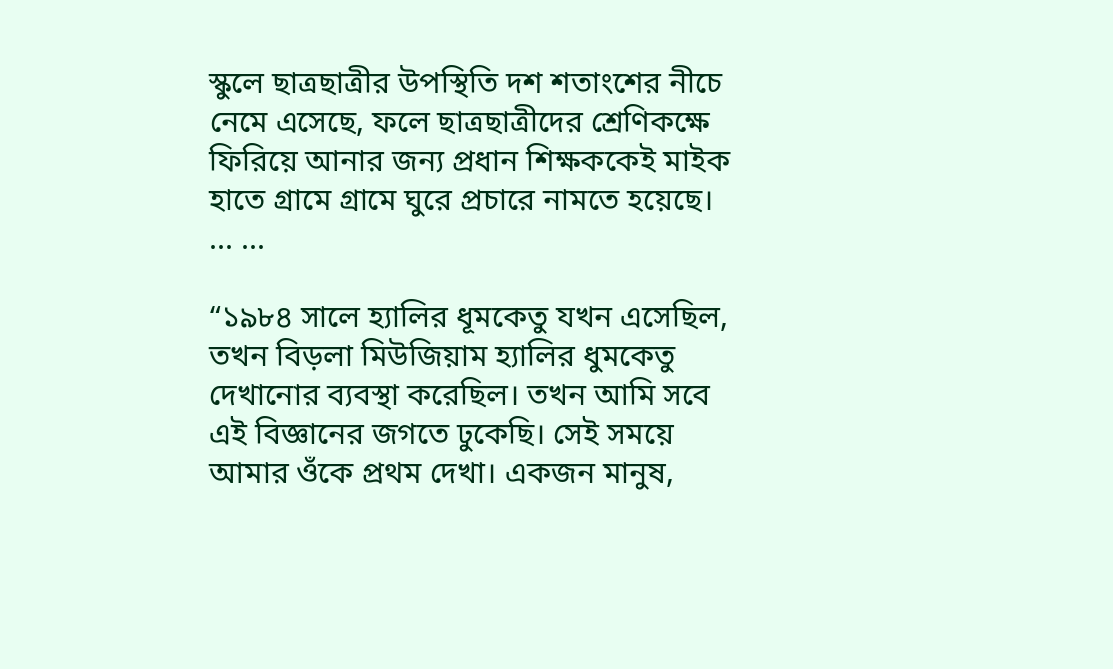স্কুলে ছাত্রছাত্রীর উপস্থিতি দশ শতাংশের নীচে নেমে এসেছে, ফলে ছাত্রছাত্রীদের শ্রেণিকক্ষে ফিরিয়ে আনার জন্য প্রধান শিক্ষককেই মাইক হাতে গ্রামে গ্রামে ঘুরে প্রচারে নামতে হয়েছে। ... ...

“১৯৮৪ সালে হ্যালির ধূমকেতু যখন এসেছিল, তখন বিড়লা মিউজিয়াম হ্যালির ধুমকেতু দেখানোর ব্যবস্থা করেছিল। তখন আমি সবে এই বিজ্ঞানের জগতে ঢুকেছি। সেই সময়ে আমার ওঁকে প্রথম দেখা। একজন মানুষ,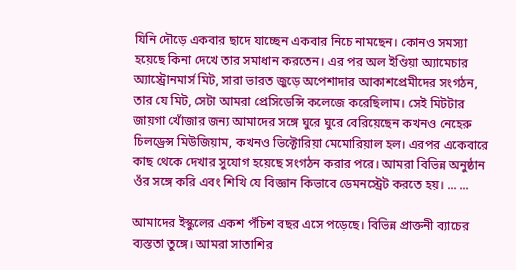যিনি দৌড়ে একবার ছাদে যাচ্ছেন একবার নিচে নামছেন। কোনও সমস্যা হয়েছে কিনা দেখে তার সমাধান করতেন। এর পর অল ইণ্ডিয়া অ্যামেচার অ্যাস্ট্রোনমার্স মিট, সারা ভারত জুড়ে অপেশাদার আকাশপ্রেমীদের সংগঠন, তার যে মিট, সেটা আমরা প্রেসিডেন্সি কলেজে করেছিলাম। সেই মিটটার জায়গা খোঁজার জন্য আমাদের সঙ্গে ঘুরে ঘুরে বেরিয়েছেন কখনও নেহেরু চিলড্রেন্স মিউজিয়াম, কখনও ভিক্টোরিয়া মেমোরিয়াল হল। এরপর একেবারে কাছ থেকে দেখার সুযোগ হয়েছে সংগঠন করার পরে। আমরা বিভিন্ন অনুষ্ঠান ওঁর সঙ্গে করি এবং শিখি যে বিজ্ঞান কিভাবে ডেমনস্ট্রেট করতে হয়। ... ...

আমাদের ইস্কুলের একশ পঁচিশ বছর এসে পড়েছে। বিভিন্ন প্রাক্তনী ব্যাচের ব্যস্ততা তুঙ্গে। আমরা সাতাশির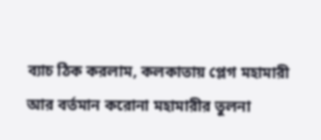ব্যাচ ঠিক করলাম, কলকাতায় প্লেগ মহামারী আর বর্তমান করোনা মহামারীর তুলনা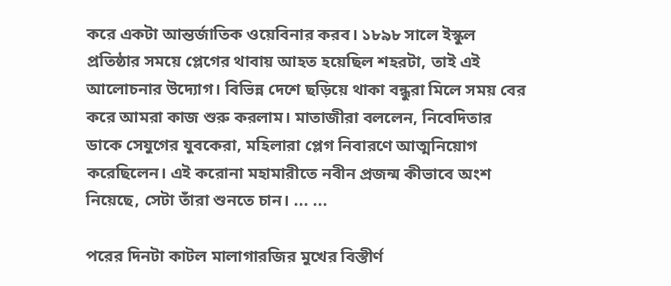করে একটা আন্তর্জাতিক ওয়েবিনার করব। ১৮৯৮ সালে ইস্কুল প্রতিষ্ঠার সময়ে প্লেগের থাবায় আহত হয়েছিল শহরটা, তাই এই আলোচনার উদ্যোগ। বিভিন্ন দেশে ছড়িয়ে থাকা বন্ধুরা মিলে সময় বের করে আমরা কাজ শুরু করলাম। মাতাজীরা বললেন, নিবেদিতার ডাকে সেযুগের যুবকেরা, মহিলারা প্লেগ নিবারণে আত্মনিয়োগ করেছিলেন। এই করোনা মহামারীতে নবীন প্রজন্ম কীভাবে অংশ নিয়েছে, সেটা তাঁরা শুনতে চান। ... ...

পরের দিনটা কাটল মালাগারজির মুখের বিস্তীর্ণ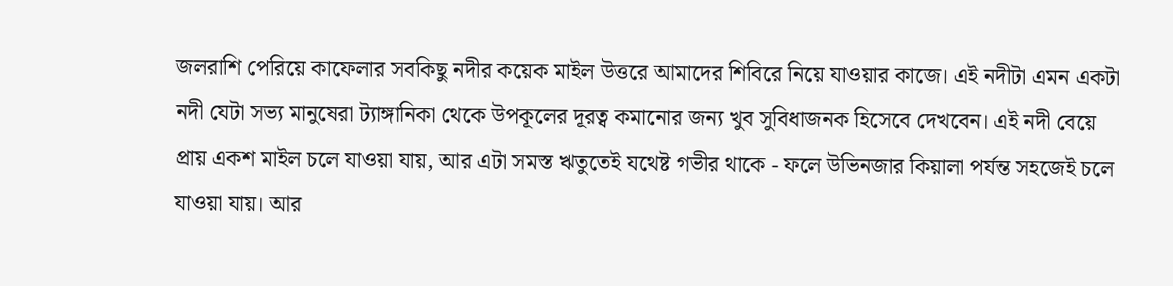জলরাশি পেরিয়ে কাফেলার সবকিছু নদীর কয়েক মাইল উত্তরে আমাদের শিবিরে নিয়ে যাওয়ার কাজে। এই নদীটা এমন একটা নদী যেটা সভ্য মানুষেরা ট্যাঙ্গানিকা থেকে উপকূলের দূরত্ব কমানোর জন্য খুব সুবিধাজনক হিসেবে দেখবেন। এই নদী বেয়ে প্রায় একশ মাইল চলে যাওয়া যায়, আর এটা সমস্ত ঋতুতেই যথেষ্ট গভীর থাকে - ফলে উভিনজার কিয়ালা পর্যন্ত সহজেই চলে যাওয়া যায়। আর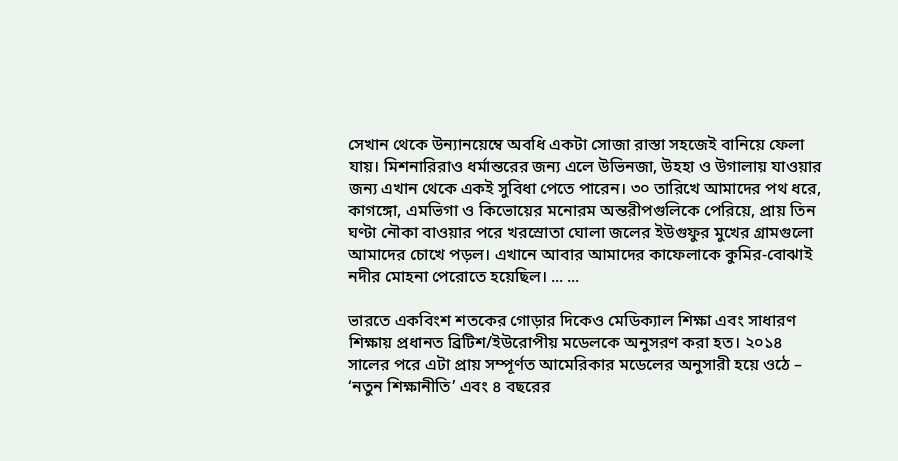সেখান থেকে উন্যানয়েম্বে অবধি একটা সোজা রাস্তা সহজেই বানিয়ে ফেলা যায়। মিশনারিরাও ধর্মান্তরের জন্য এলে উভিনজা, উহহা ও উগালায় যাওয়ার জন্য এখান থেকে একই সুবিধা পেতে পারেন। ৩০ তারিখে আমাদের পথ ধরে, কাগঙ্গো, এমভিগা ও কিভোয়ের মনোরম অন্তরীপগুলিকে পেরিয়ে, প্রায় তিন ঘণ্টা নৌকা বাওয়ার পরে খরস্রোতা ঘোলা জলের ইউগুফুর মুখের গ্রামগুলো আমাদের চোখে পড়ল। এখানে আবার আমাদের কাফেলাকে কুমির-বোঝাই নদীর মোহনা পেরোতে হয়েছিল। ... ...

ভারতে একবিংশ শতকের গোড়ার দিকেও মেডিক্যাল শিক্ষা এবং সাধারণ শিক্ষায় প্রধানত ব্রিটিশ/ইউরোপীয় মডেলকে অনুসরণ করা হত। ২০১৪ সালের পরে এটা প্রায় সম্পূর্ণত আমেরিকার মডেলের অনুসারী হয়ে ওঠে – ‘নতুন শিক্ষানীতি’ এবং ৪ বছরের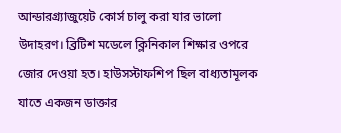আন্ডারগ্র্যাজুয়েট কোর্স চালু করা যার ভালো উদাহরণ। ব্রিটিশ মডেলে ক্লিনিকাল শিক্ষার ওপরে জোর দেওয়া হত। হাউসস্টাফশিপ ছিল বাধ্যতামূলক যাতে একজন ডাক্তার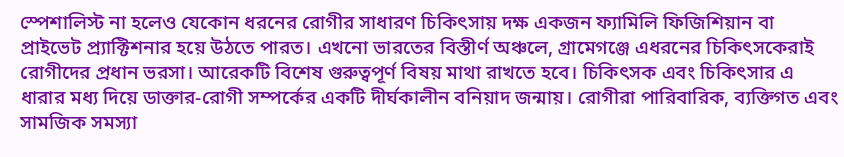স্পেশালিস্ট না হলেও যেকোন ধরনের রোগীর সাধারণ চিকিৎসায় দক্ষ একজন ফ্যামিলি ফিজিশিয়ান বা প্রাইভেট প্র্যাক্টিশনার হয়ে উঠতে পারত। এখনো ভারতের বিস্তীর্ণ অঞ্চলে, গ্রামেগঞ্জে এধরনের চিকিৎসকেরাই রোগীদের প্রধান ভরসা। আরেকটি বিশেষ গুরুত্বপূর্ণ বিষয় মাথা রাখতে হবে। চিকিৎসক এবং চিকিৎসার এ ধারার মধ্য দিয়ে ডাক্তার-রোগী সম্পর্কের একটি দীর্ঘকালীন বনিয়াদ জন্মায়। রোগীরা পারিবারিক, ব্যক্তিগত এবং সামজিক সমস্যা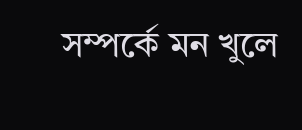সম্পর্কে মন খুলে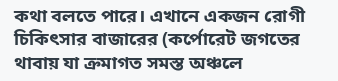কথা বলতে পারে। এখানে একজন রোগী চিকিৎসার বাজারের (কর্পোরেট জগতের থাবায় যা ক্রমাগত সমস্ত অঞ্চলে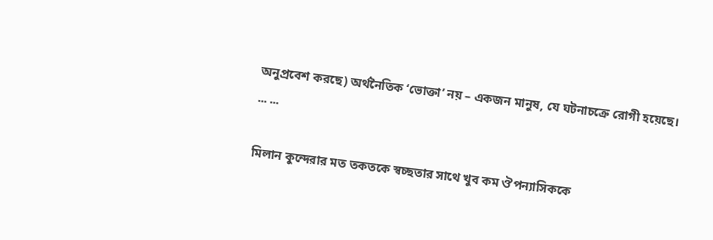অনুপ্রবেশ করছে) অর্থনৈতিক ‘ভোক্তা’ নয় – একজন মানুষ, যে ঘটনাচক্রে রোগী হয়েছে। ... ...

মিলান কুন্দেরার মত তকতকে স্বচ্ছতার সাথে খুব কম ঔপন্যাসিককে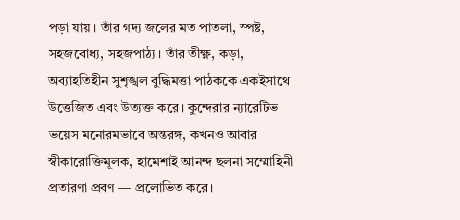পড়া যায়। তাঁর গদ্য জলের মত পাতলা, স্পষ্ট, সহজবোধ্য, সহজপাঠ্য। তাঁর তীক্ষ্ণ, কড়া, অব্যাহতিহীন সুশৃঙ্খল বুদ্ধিমত্তা পাঠককে একইসাথে উত্তেজিত এবং উত্যক্ত করে। কুন্দেরার ন্যারেটিভ ভয়েস মনোরমভাবে অন্তরঙ্গ, কখনও আবার স্বীকারোক্তিমূলক, হামেশাই আনন্দ ছলনা সম্মোহিনী প্রতারণা প্রবণ — প্রলোভিত করে।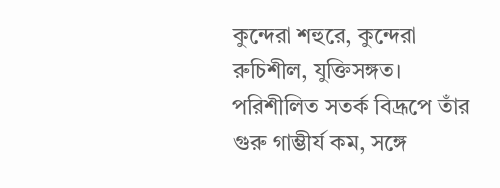কুন্দেরা শহুরে, কুন্দেরা রুচিশীল, যুক্তিসঙ্গত। পরিশীলিত সতর্ক বিদ্রূপে তাঁর গুরু গাম্ভীর্য কম, সঙ্গে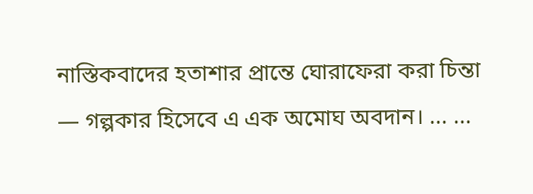নাস্তিকবাদের হতাশার প্রান্তে ঘোরাফেরা করা চিন্তা — গল্পকার হিসেবে এ এক অমোঘ অবদান। ... ...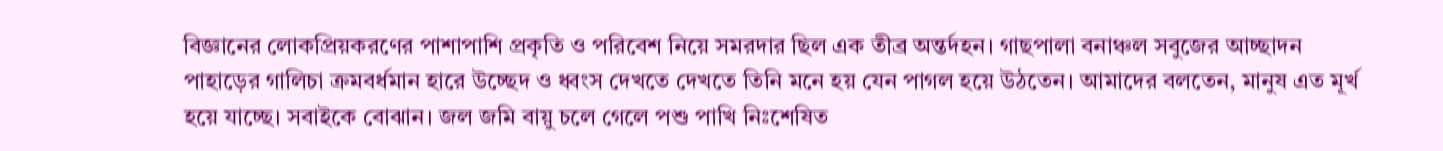বিজ্ঞানের লোকপ্রিয়করণের পাশাপাশি প্রকৃতি ও পরিবেশ নিয়ে সমরদার ছিল এক তীব্র অন্তর্দহন। গাছপালা বনাঞ্চল সবুজের আচ্ছাদন পাহাড়ের গালিচা ক্রমবর্ধমান হারে উচ্ছেদ ও ধ্বংস দেখতে দেখতে তিনি মনে হয় যেন পাগল হয়ে উঠতেন। আমাদের বলতেন, মানুষ এত মূর্খ হয়ে যাচ্ছে। সবাইকে বোঝান। জল জমি বায়ু চলে গেলে পশু পাখি নিঃশেষিত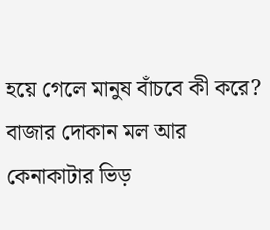হয়ে গেলে মানুষ বাঁচবে কী করে? বাজার দোকান মল আর কেনাকাটার ভিড়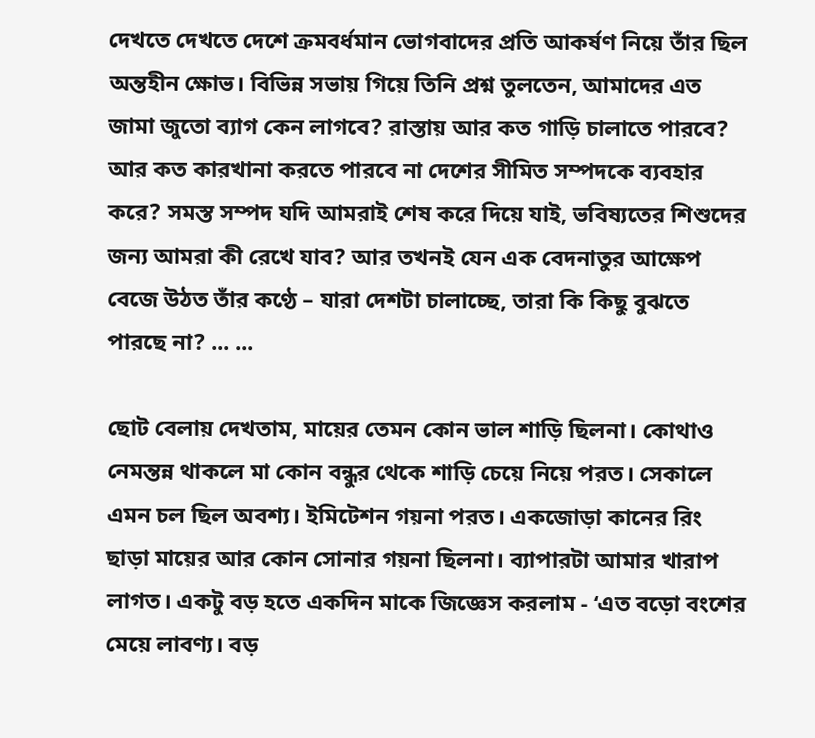দেখতে দেখতে দেশে ক্রমবর্ধমান ভোগবাদের প্রতি আকর্ষণ নিয়ে তাঁর ছিল অন্তহীন ক্ষোভ। বিভিন্ন সভায় গিয়ে তিনি প্রশ্ন তুলতেন, আমাদের এত জামা জুতো ব্যাগ কেন লাগবে? রাস্তায় আর কত গাড়ি চালাতে পারবে? আর কত কারখানা করতে পারবে না দেশের সীমিত সম্পদকে ব্যবহার করে? সমস্ত সম্পদ যদি আমরাই শেষ করে দিয়ে যাই, ভবিষ্যতের শিশুদের জন্য আমরা কী রেখে যাব? আর তখনই যেন এক বেদনাতুর আক্ষেপ বেজে উঠত তাঁর কণ্ঠে – যারা দেশটা চালাচ্ছে, তারা কি কিছু বুঝতে পারছে না? ... ...

ছোট বেলায় দেখতাম, মায়ের তেমন কোন ভাল শাড়ি ছিলনা। কোথাও নেমন্তন্ন থাকলে মা কোন বন্ধুর থেকে শাড়ি চেয়ে নিয়ে পরত। সেকালে এমন চল ছিল অবশ্য। ইমিটেশন গয়না পরত। একজোড়া কানের রিং ছাড়া মায়ের আর কোন সোনার গয়না ছিলনা। ব্যাপারটা আমার খারাপ লাগত। একটু বড় হতে একদিন মাকে জিজ্ঞেস করলাম - ‘এত বড়ো বংশের মেয়ে লাবণ্য। বড়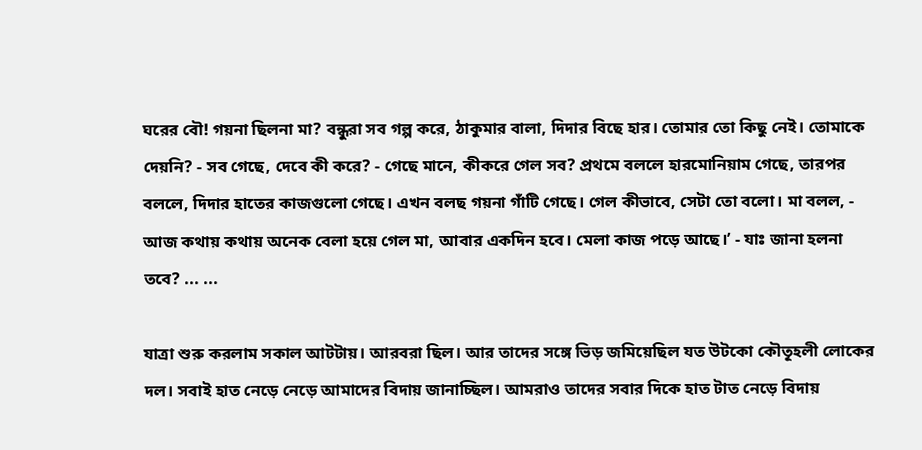ঘরের বৌ! গয়না ছিলনা মা? বন্ধুরা সব গল্প করে, ঠাকুমার বালা, দিদার বিছে হার। তোমার তো কিছু নেই। তোমাকে দেয়নি? - সব গেছে, দেবে কী করে? - গেছে মানে, কীকরে গেল সব? প্রথমে বললে হারমোনিয়াম গেছে, তারপর বললে, দিদার হাতের কাজগুলো গেছে। এখন বলছ গয়না গাঁটি গেছে। গেল কীভাবে, সেটা তো বলো। মা বলল, - আজ কথায় কথায় অনেক বেলা হয়ে গেল মা, আবার একদিন হবে। মেলা কাজ পড়ে আছে।’ - যাঃ জানা হলনা তবে? ... ...

যাত্রা শুরু করলাম সকাল আটটায়। আরবরা ছিল। আর তাদের সঙ্গে ভিড় জমিয়েছিল যত উটকো কৌতূহলী লোকের দল। সবাই হাত নেড়ে নেড়ে আমাদের বিদায় জানাচ্ছিল। আমরাও তাদের সবার দিকে হাত টাত নেড়ে বিদায়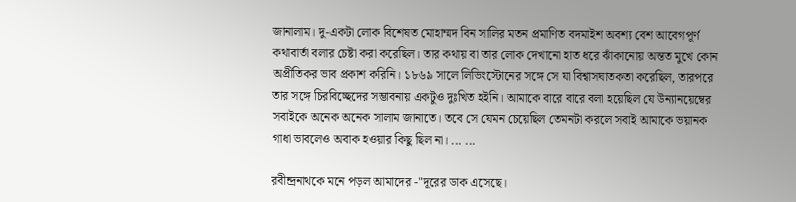জানালাম। দু-একটা লোক বিশেষত মোহাম্মদ বিন সালির মতন প্রমাণিত বদমাইশ অবশ্য বেশ আবেগপূর্ণ কথাবার্তা বলার চেষ্টা করা করেছিল। তার কথায় বা তার লোক দেখানো হাত ধরে ঝাঁকানোয় অন্তত মুখে কোন অপ্রীতিকর ভাব প্রকাশ করিনি। ১৮৬৯ সালে লিভিংস্টোনের সঙ্গে সে যা বিশ্বাসঘাতকতা করেছিল, তারপরে তার সঙ্গে চিরবিচ্ছেদের সম্ভাবনায় একটুও দুঃখিত হইনি। আমাকে বারে বারে বলা হয়েছিল যে উন্যানয়েম্বের সবাইকে অনেক অনেক সালাম জানাতে। তবে সে যেমন চেয়েছিল তেমনটা করলে সবাই আমাকে ভয়ানক গাধা ভাবলেও অবাক হওয়ার কিছু ছিল না। ... ...

রবীন্দ্রনাথকে মনে পড়ল আমাদের -"দূরের ডাক এসেছে।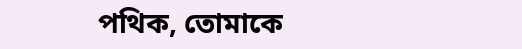পথিক, তোমাকে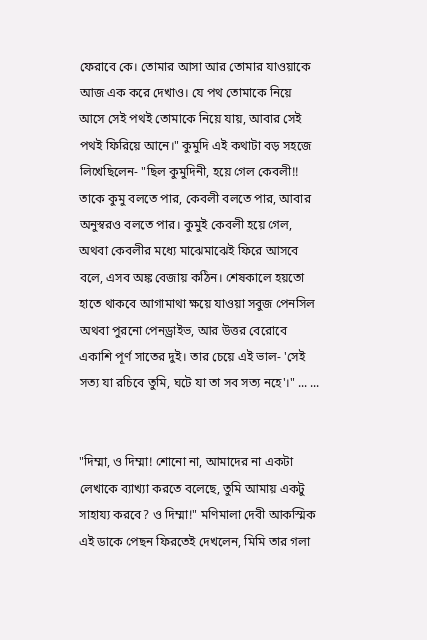ফেরাবে কে। তোমার আসা আর তোমার যাওয়াকে আজ এক করে দেখাও। যে পথ তোমাকে নিয়ে আসে সেই পথই তোমাকে নিয়ে যায়, আবার সেই পথই ফিরিয়ে আনে।" কুমুদি এই কথাটা বড় সহজে লিখেছিলেন- "ছিল কুমুদিনী, হয়ে গেল কেবলী!! তাকে কুমু বলতে পার, কেবলী বলতে পার, আবার অনুস্বরও বলতে পার। কুমুই কেবলী হয়ে গেল, অথবা কেবলীর মধ্যে মাঝেমাঝেই ফিরে আসবে বলে, এসব অঙ্ক বেজায় কঠিন। শেষকালে হয়তো হাতে থাকবে আগামাথা ক্ষয়ে যাওয়া সবুজ পেনসিল অথবা পুরনো পেনড্রাইভ, আর উত্তর বেরোবে একাশি পূর্ণ সাতের দুই। তার চেয়ে এই ভাল- 'সেই সত্য যা রচিবে তুমি, ঘটে যা তা সব সত্য নহে'।" ... ...


"দিম্মা, ও দিম্মা! শোনো না, আমাদের না একটা লেখাকে ব্যাখ্যা করতে বলেছে, তুমি আমায় একটু সাহায্য করবে? ও দিম্মা!" মণিমালা দেবী আকস্মিক এই ডাকে পেছন ফিরতেই দেখলেন, মিমি তার গলা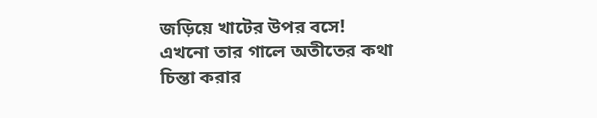জড়িয়ে খাটের উপর বসে! এখনো তার গালে অতীতের কথা চিন্তা করার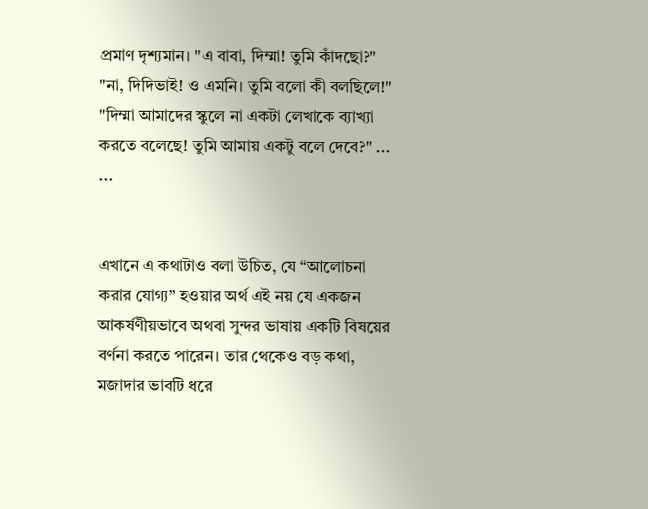প্রমাণ দৃশ্যমান। "এ বাবা, দিম্মা! তুমি কাঁদছো?" "না, দিদিভাই! ও এমনি। তুমি বলো কী বলছিলে!" "দিম্মা আমাদের স্কুলে না একটা লেখাকে ব্যাখ্যা করতে বলেছে! তুমি আমায় একটু বলে দেবে?" ... ...


এখানে এ কথাটাও বলা উচিত, যে “আলোচনা করার যোগ্য” হওয়ার অর্থ এই নয় যে একজন আকর্ষণীয়ভাবে অথবা সুন্দর ভাষায় একটি বিষয়ের বর্ণনা করতে পারেন। তার থেকেও বড় কথা, মজাদার ভাবটি ধরে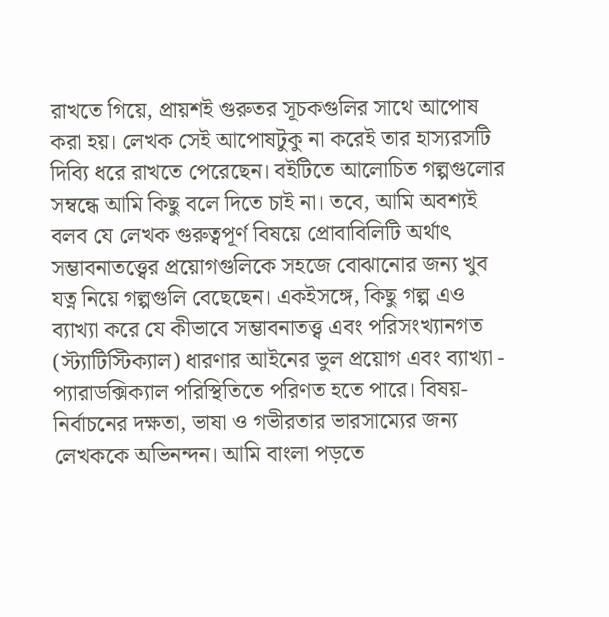রাখতে গিয়ে, প্রায়শই গুরুতর সূচকগুলির সাথে আপোষ করা হয়। লেখক সেই আপোষটুকু না করেই তার হাস্যরসটি দিব্যি ধরে রাখতে পেরেছেন। বইটিতে আলোচিত গল্পগুলোর সম্বন্ধে আমি কিছু বলে দিতে চাই না। তবে, আমি অবশ্যই বলব যে লেখক গুরুত্বপূর্ণ বিষয়ে প্রোবাবিলিটি অর্থাৎ সম্ভাবনাতত্ত্বের প্রয়োগগুলিকে সহজে বোঝানোর জন্য খুব যত্ন নিয়ে গল্পগুলি বেছেছেন। একইসঙ্গে, কিছু গল্প এও ব্যাখ্যা করে যে কীভাবে সম্ভাবনাতত্ত্ব এবং পরিসংখ্যানগত (স্ট্যাটিস্টিক্যাল) ধারণার আইনের ভুল প্রয়োগ এবং ব্যাখ্যা - প্যারাডক্সিক্যাল পরিস্থিতিতে পরিণত হতে পারে। বিষয়-নির্বাচনের দক্ষতা, ভাষা ও গভীরতার ভারসাম্যের জন্য লেখককে অভিনন্দন। আমি বাংলা পড়তে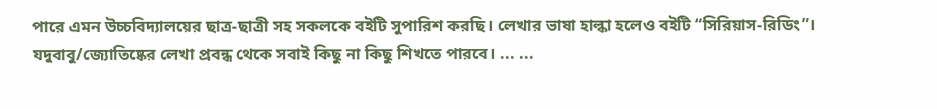পারে এমন উচ্চবিদ্যালয়ের ছাত্র-ছাত্রী সহ সকলকে বইটি সুপারিশ করছি। লেখার ভাষা হাল্কা হলেও বইটি “সিরিয়াস-রিডিং”। যদুবাবু/জ্যোতিষ্কের লেখা প্রবন্ধ থেকে সবাই কিছু না কিছু শিখতে পারবে। ... ...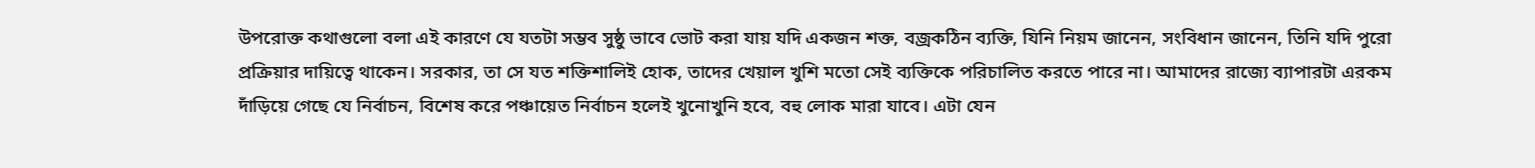উপরোক্ত কথাগুলো বলা এই কারণে যে যতটা সম্ভব সুষ্ঠু ভাবে ভোট করা যায় যদি একজন শক্ত, বজ্রকঠিন ব্যক্তি, যিনি নিয়ম জানেন, সংবিধান জানেন, তিনি যদি পুরো প্রক্রিয়ার দায়িত্বে থাকেন। সরকার, তা সে যত শক্তিশালিই হোক, তাদের খেয়াল খুশি মতো সেই ব্যক্তিকে পরিচালিত করতে পারে না। আমাদের রাজ্যে ব্যাপারটা এরকম দাঁড়িয়ে গেছে যে নির্বাচন, বিশেষ করে পঞ্চায়েত নির্বাচন হলেই খুনোখুনি হবে, বহু লোক মারা যাবে। এটা যেন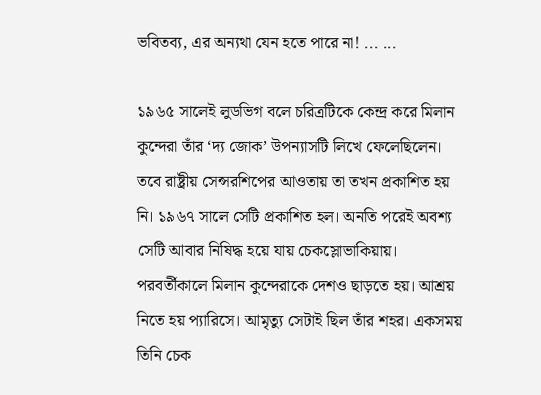ভবিতব্য, এর অন্যথা যেন হতে পারে না! ... ...

১৯৬৫ সালেই লুডভিগ বলে চরিত্রটিকে কেন্দ্র করে মিলান কুন্দেরা তাঁর ‘দ্য জোক’ উপন্যাসটি লিখে ফেলেছিলেন। তবে রাষ্ট্রীয় সেন্সরশিপের আওতায় তা তখন প্রকাশিত হয় নি। ১৯৬৭ সালে সেটি প্রকাশিত হল। অনতি পরেই অবশ্য সেটি আবার নিষিদ্ধ হয়ে যায় চেকস্লোভাকিয়ায়। পরবর্তীকালে মিলান কুন্দেরাকে দেশও ছাড়তে হয়। আশ্রয় নিতে হয় প্যারিসে। আমৃত্যু সেটাই ছিল তাঁর শহর। একসময় তিনি চেক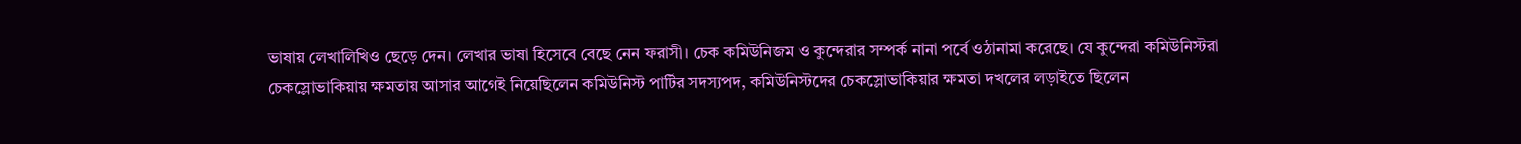ভাষায় লেখালিখিও ছেড়ে দেন। লেখার ভাষা হিসেবে বেছে নেন ফরাসী। চেক কমিউনিজম ও কুন্দেরার সম্পর্ক নানা পর্বে ওঠানামা করেছে। যে কুন্দেরা কমিউনিস্টরা চেকস্লোভাকিয়ায় ক্ষমতায় আসার আগেই নিয়েছিলেন কমিউনিস্ট পার্টির সদস্যপদ, কমিউনিস্টদের চেকস্লোভাকিয়ার ক্ষমতা দখলের লড়াইতে ছিলেন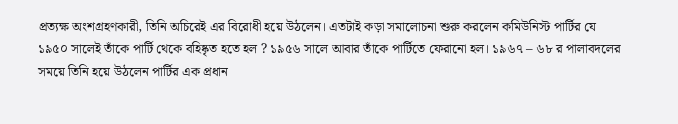প্রত্যক্ষ অংশগ্রহণকারী, তিনি অচিরেই এর বিরোধী হয়ে উঠলেন। এতটাই কড়া সমালোচনা শুরু করলেন কমিউনিস্ট পার্টির যে ১৯৫০ সালেই তাঁকে পার্টি থেকে বহিষ্কৃত হতে হল ? ১৯৫৬ সালে আবার তাঁকে পার্টিতে ফেরানো হল। ১৯৬৭ – ৬৮ র পালাবদলের সময়ে তিনি হয়ে উঠলেন পার্টির এক প্রধান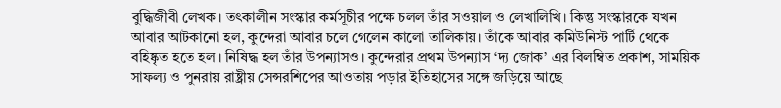বুদ্ধিজীবী লেখক। তৎকালীন সংস্কার কর্মসূচীর পক্ষে চলল তাঁর সওয়াল ও লেখালিখি। কিন্তু সংস্কারকে যখন আবার আটকানো হল, কুন্দেরা আবার চলে গেলেন কালো তালিকায়। তাঁকে আবার কমিউনিস্ট পার্টি থেকে বহিষ্কৃত হতে হল। নিষিদ্ধ হল তাঁর উপন্যাসও। কুন্দেরার প্রথম উপন্যাস ‘দ্য জোক’ এর বিলম্বিত প্রকাশ, সাময়িক সাফল্য ও পুনরায় রাষ্ট্রীয় সেন্সরশিপের আওতায় পড়ার ইতিহাসের সঙ্গে জড়িয়ে আছে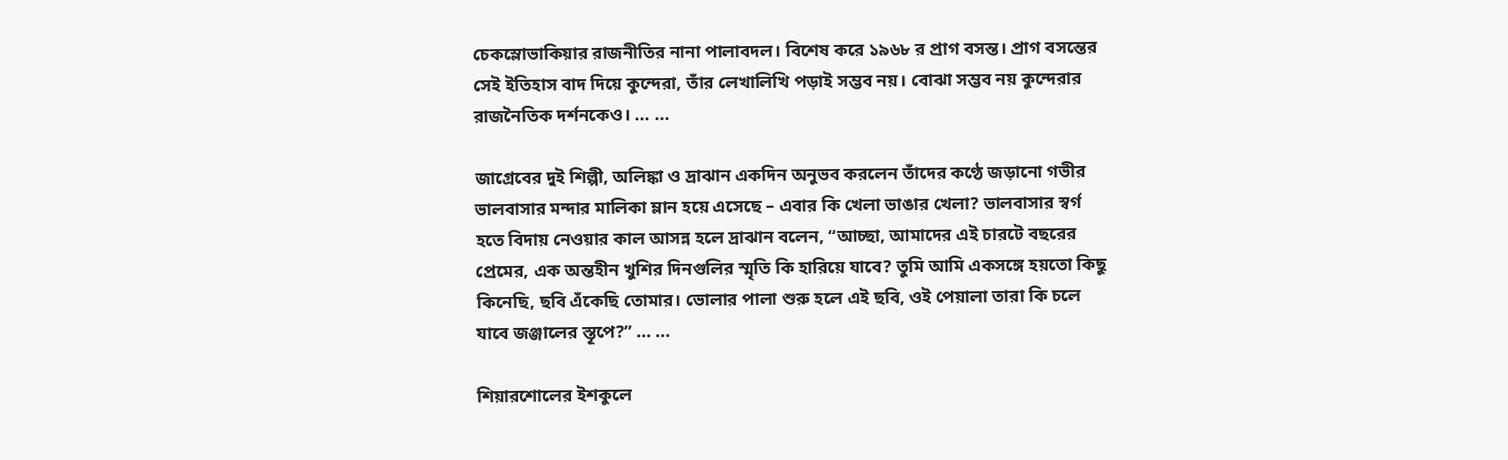চেকস্লোভাকিয়ার রাজনীতির নানা পালাবদল। বিশেষ করে ১৯৬৮ র প্রাগ বসন্ত। প্রাগ বসন্তের সেই ইতিহাস বাদ দিয়ে কুন্দেরা, তাঁর লেখালিখি পড়াই সম্ভব নয়। বোঝা সম্ভব নয় কুন্দেরার রাজনৈতিক দর্শনকেও। ... ...

জাগ্রেবের দুই শিল্পী, অলিঙ্কা ও দ্রাঝান একদিন অনুভব করলেন তাঁদের কণ্ঠে জড়ানো গভীর ভালবাসার মন্দার মালিকা ম্লান হয়ে এসেছে – এবার কি খেলা ভাঙার খেলা? ভালবাসার স্বর্গ হতে বিদায় নেওয়ার কাল আসন্ন হলে দ্রাঝান বলেন, “আচ্ছা, আমাদের এই চারটে বছরের প্রেমের, এক অন্তহীন খুশির দিনগুলির স্মৃতি কি হারিয়ে যাবে? তুমি আমি একসঙ্গে হয়তো কিছু কিনেছি, ছবি এঁকেছি তোমার। ভোলার পালা শুরু হলে এই ছবি, ওই পেয়ালা তারা কি চলে যাবে জঞ্জালের স্তূপে?” ... ...

শিয়ারশোলের ইশকুলে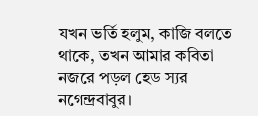যখন ভর্তি হলুম, কাজি বলতে থাকে, তখন আমার কবিতা নজরে পড়ল হেড স্যর নগেন্দ্রবাবুর।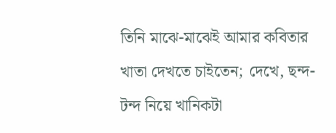তিনি মাঝে-মাঝেই আমার কবিতার খাতা দেখতে চাইতেন; দেখে, ছন্দ-টন্দ নিয়ে খানিকটা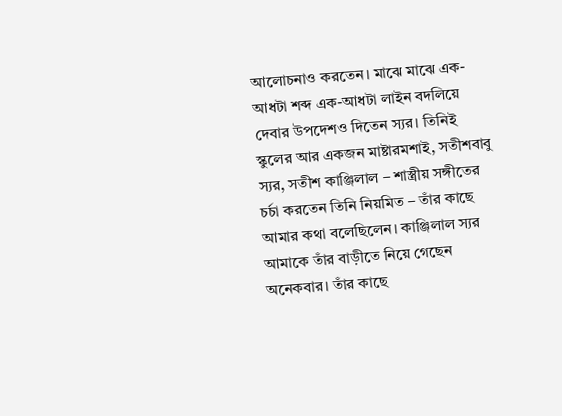আলোচনাও করতেন। মাঝে মাঝে এক-আধটা শব্দ এক-আধটা লাইন বদলিয়ে দেবার উপদেশও দিতেন স্যর। তিনিই স্কুলের আর একজন মাষ্টারমশাই, সতীশবাবু স্যর, সতীশ কাঞ্জিলাল – শাস্ত্রীয় সঙ্গীতের চর্চা করতেন তিনি নিয়মিত – তাঁর কাছে আমার কথা বলেছিলেন। কাঞ্জিলাল স্যর আমাকে তাঁর বাড়ীতে নিয়ে গেছেন অনেকবার। তাঁর কাছে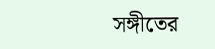সঙ্গীতের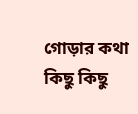গোড়ার কথা কিছু কিছু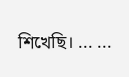শিখেছি। ... ...